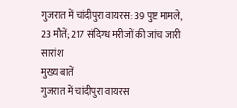गुजरात में चांदीपुरा वायरस: 39 पुष्ट मामले, 23 मौतें; 217 संदिग्ध मरीजों की जांच जारी
सारांश
मुख्य बातें
गुजरात में चांदीपुरा वायरस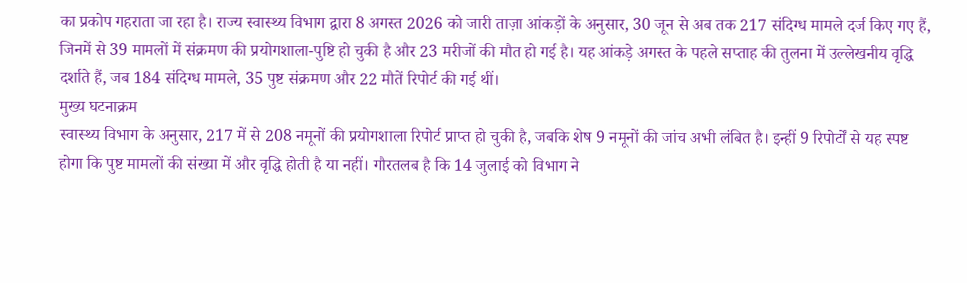का प्रकोप गहराता जा रहा है। राज्य स्वास्थ्य विभाग द्वारा 8 अगस्त 2026 को जारी ताज़ा आंकड़ों के अनुसार, 30 जून से अब तक 217 संदिग्ध मामले दर्ज किए गए हैं, जिनमें से 39 मामलों में संक्रमण की प्रयोगशाला-पुष्टि हो चुकी है और 23 मरीजों की मौत हो गई है। यह आंकड़े अगस्त के पहले सप्ताह की तुलना में उल्लेखनीय वृद्धि दर्शाते हैं, जब 184 संदिग्ध मामले, 35 पुष्ट संक्रमण और 22 मौतें रिपोर्ट की गई थीं।
मुख्य घटनाक्रम
स्वास्थ्य विभाग के अनुसार, 217 में से 208 नमूनों की प्रयोगशाला रिपोर्ट प्राप्त हो चुकी है, जबकि शेष 9 नमूनों की जांच अभी लंबित है। इन्हीं 9 रिपोर्टों से यह स्पष्ट होगा कि पुष्ट मामलों की संख्या में और वृद्धि होती है या नहीं। गौरतलब है कि 14 जुलाई को विभाग ने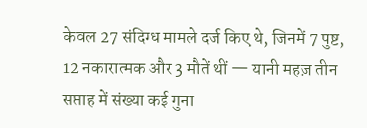केवल 27 संदिग्ध मामले दर्ज किए थे, जिनमें 7 पुष्ट, 12 नकारात्मक और 3 मौतें थीं — यानी महज़ तीन सप्ताह में संख्या कई गुना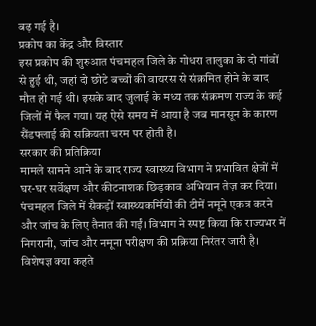बढ़ गई है।
प्रकोप का केंद्र और विस्तार
इस प्रकोप की शुरुआत पंचमहल जिले के गोधरा तालुका के दो गांवों से हुई थी, जहां दो छोटे बच्चों की वायरस से संक्रमित होने के बाद मौत हो गई थी। इसके बाद जुलाई के मध्य तक संक्रमण राज्य के कई जिलों में फैल गया। यह ऐसे समय में आया है जब मानसून के कारण सैंडफ्लाई की सक्रियता चरम पर होती है।
सरकार की प्रतिक्रिया
मामले सामने आने के बाद राज्य स्वास्थ्य विभाग ने प्रभावित क्षेत्रों में घर-घर सर्वेक्षण और कीटनाशक छिड़काव अभियान तेज़ कर दिया। पंचमहल जिले में सैकड़ों स्वास्थ्यकर्मियों की टीमें नमूने एकत्र करने और जांच के लिए तैनात की गईं। विभाग ने स्पष्ट किया कि राज्यभर में निगरानी, जांच और नमूना परीक्षण की प्रक्रिया निरंतर जारी है।
विशेषज्ञ क्या कहते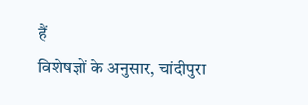हैं
विशेषज्ञों के अनुसार, चांदीपुरा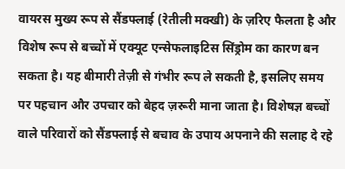वायरस मुख्य रूप से सैंडफ्लाई (रेतीली मक्खी) के ज़रिए फैलता है और विशेष रूप से बच्चों में एक्यूट एन्सेफलाइटिस सिंड्रोम का कारण बन सकता है। यह बीमारी तेज़ी से गंभीर रूप ले सकती है, इसलिए समय पर पहचान और उपचार को बेहद ज़रूरी माना जाता है। विशेषज्ञ बच्चों वाले परिवारों को सैंडफ्लाई से बचाव के उपाय अपनाने की सलाह दे रहे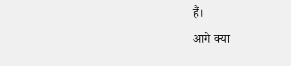हैं।
आगे क्या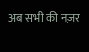अब सभी की नज़र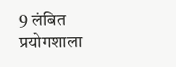9 लंबित प्रयोगशाला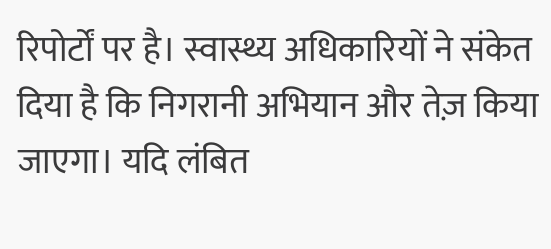रिपोर्टों पर है। स्वास्थ्य अधिकारियों ने संकेत दिया है कि निगरानी अभियान और तेज़ किया जाएगा। यदि लंबित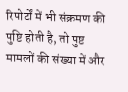रिपोर्टों में भी संक्रमण की पुष्टि होती है, तो पुष्ट मामलों की संख्या में और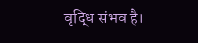वृद्धि संभव है।